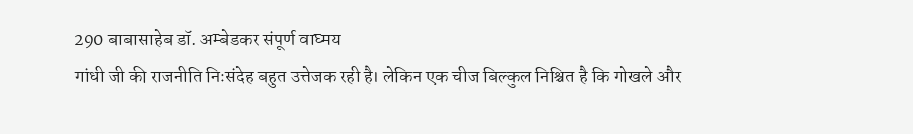290 बाबासाहेब डॉ. अम्बेडकर संपूर्ण वाघ्मय
गांधी जी की राजनीति निःसंदेह बहुत उत्तेजक रही है। लेकिन एक चीज बिल्कुल निश्चित है कि गोखले और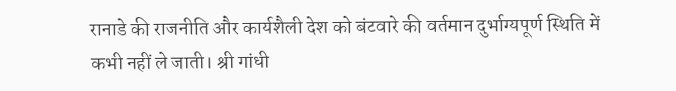रानाडे की राजनीति और कार्यशैली देश को बंटवारे की वर्तमान दुर्भाग्यपूर्ण स्थिति में कभी नहीं ले जाती। श्री गांधी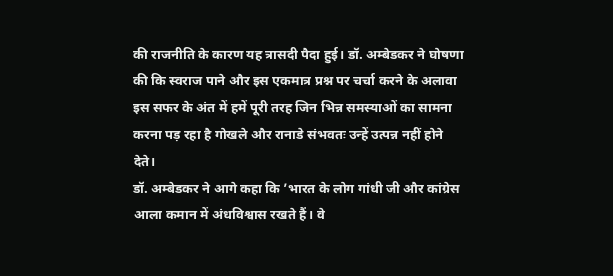की राजनीति के कारण यह त्रासदी पैदा हुई। डॉ. अम्बेडकर ने घोषणा की कि स्वराज पाने और इस एकमात्र प्रश्न पर चर्चा करने के अलावा इस सफर के अंत में हमें पूरी तरह जिन भिन्न समस्याओं का सामना करना पड़ रहा है गोखले और रानाडे संभवतः उन्हें उत्पन्न नहीं होने देते।
डॉ. अम्बेडकर ने आगे कहा कि ’भारत के लोग गांधी जी और कांग्रेस आला कमान में अंधविश्वास रखते हैं। वे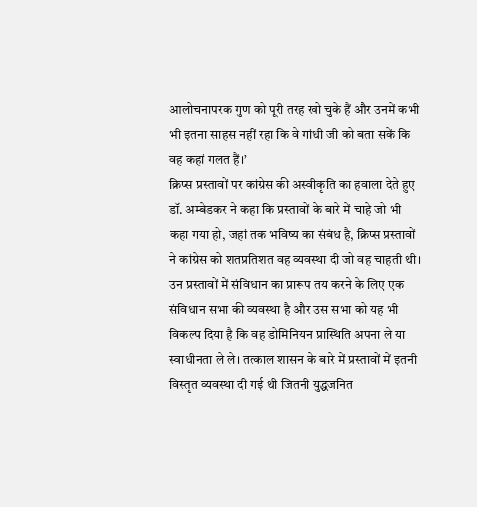आलोचनापरक गुण को पूरी तरह खो चुके हैं और उनमें कभी भी इतना साहस नहीं रहा कि वे गांधी जी को बता सकें कि वह कहां गलत हैं।’
क्रिप्स प्रस्तावों पर कांग्रेस की अस्वीकृति का हवाला देते हुए डॉ. अम्बेडकर ने कहा कि प्रस्तावों के बारे में चाहे जो भी कहा गया हो, जहां तक भविष्य का संबंध है, क्रिप्स प्रस्तावों ने कांग्रेस को शतप्रतिशत वह व्यवस्था दी जो वह चाहती थी। उन प्रस्तावों में संविधान का प्रारूप तय करने के लिए एक संविधान सभा की व्यवस्था है और उस सभा को यह भी विकल्प दिया है कि वह डोमिनियन प्रास्थिति अपना ले या स्वाधीनता ले ले। तत्काल शासन के बारे में प्रस्तावों में इतनी विस्तृत व्यवस्था दी गई थी जितनी युद्धजनित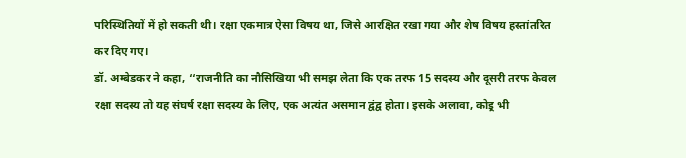परिस्थितियों में हो सकती थी। रक्षा एकमात्र ऐसा विषय था, जिसे आरक्षित रखा गया और शेष विषय हस्तांतरित कर दिए गए।
डॉ. अम्बेडकर ने कहा, ‘‘राजनीति का नौसिखिया भी समझ लेता कि एक तरफ 15 सदस्य और दूसरी तरफ केवल रक्षा सदस्य तो यह संघर्ष रक्षा सदस्य के लिए, एक अत्यंत असमान द्वंद्व होता। इसके अलावा, कोइ्र भी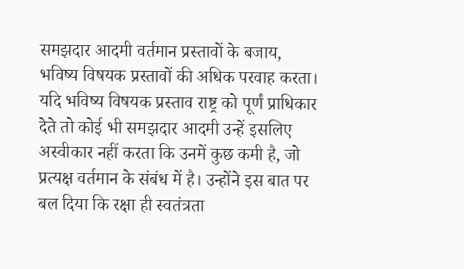समझदार आदमी वर्तमान प्रस्तावों के बजाय, भविष्य विषयक प्रस्तावों की अधिक परवाह करता। यदि भविष्य विषयक प्रस्ताव राष्ट्र को पूर्णं प्राधिकार देते तो कोई भी समझदार आदमी उन्हें इसलिए अस्वीकार नहीं करता कि उनमें कुछ कमी है, जो प्रत्यक्ष वर्तमान के संबंध में है। उन्होंने इस बात पर बल दिया कि रक्षा ही स्वतंत्रता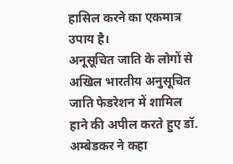हासिल करने का एकमात्र उपाय है।
अनूसूचित जाति के लोगों से अखिल भारतीय अनुसूचित जाति फेडरेशन में शामिल हाने की अपील करते हुए डॉ. अम्बेडकर ने कहा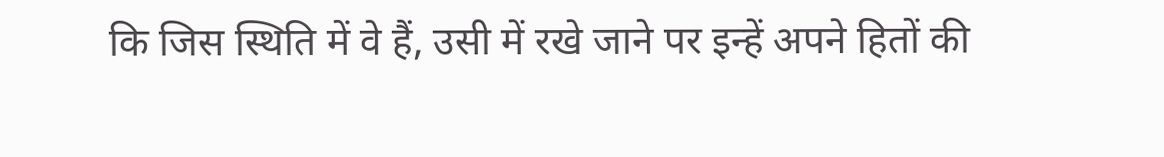कि जिस स्थिति में वे हैं, उसी में रखे जाने पर इन्हें अपने हितों की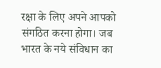रक्षा के लिए अपने आपको संगठित करना होगा। जब भारत के नये संविधान का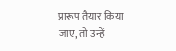प्रारूप तैयार किया जाए, तो उन्हें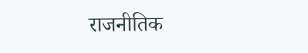राजनीतिक